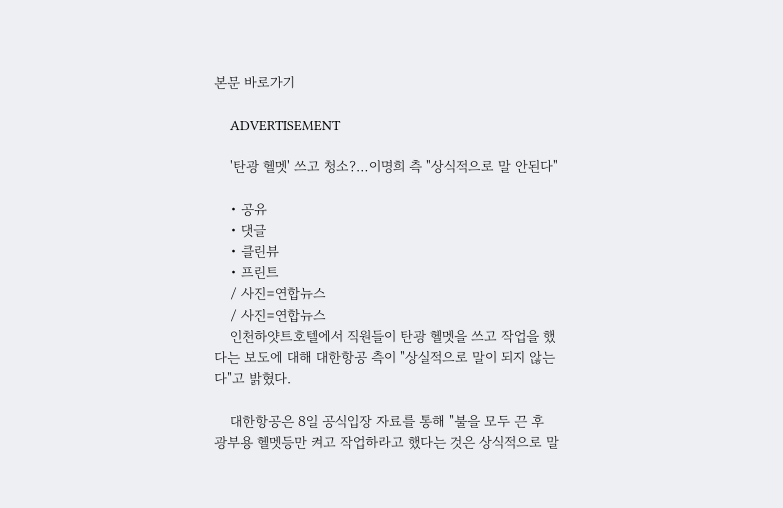본문 바로가기

    ADVERTISEMENT

    '탄광 헬멧' 쓰고 청소?…이명희 측 "상식적으로 말 안된다"

    • 공유
    • 댓글
    • 클린뷰
    • 프린트
    / 사진=연합뉴스
    / 사진=연합뉴스
    인천하얏트호텔에서 직원들이 탄광 헬멧을 쓰고 작업을 했다는 보도에 대해 대한항공 측이 "상실적으로 말이 되지 않는다"고 밝혔다.

    대한항공은 8일 공식입장 자료를 통해 "불을 모두 끈 후 광부용 헬멧등만 켜고 작업하라고 했다는 것은 상식적으로 말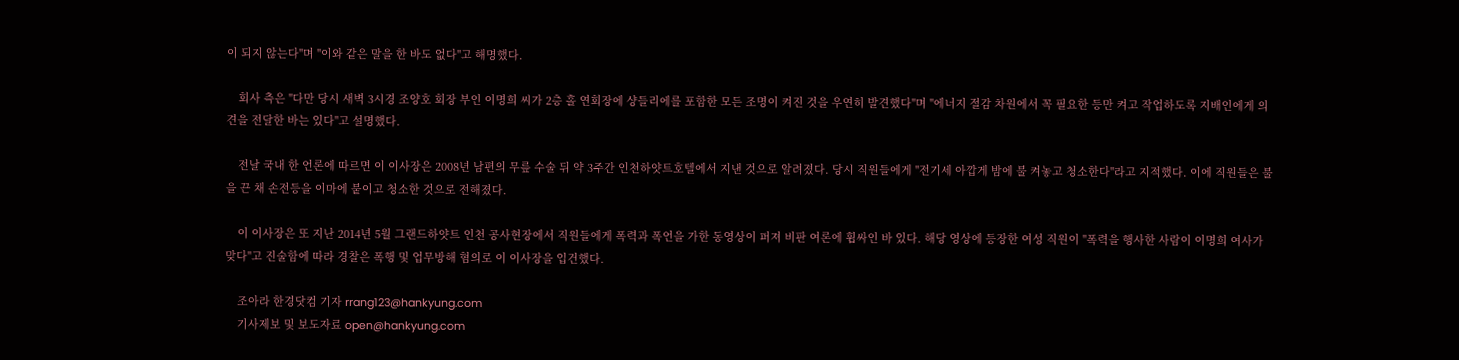이 되지 않는다"며 "이와 같은 말을 한 바도 없다"고 해명했다.

    회사 측은 "다만 당시 새벽 3시경 조양호 회장 부인 이명희 씨가 2층 홀 연회장에 샹들리에를 포함한 모든 조명이 켜진 것을 우연히 발견했다"며 "에너지 절감 차원에서 꼭 필요한 등만 켜고 작업하도록 지배인에게 의견을 전달한 바는 있다"고 설명했다.

    전날 국내 한 언론에 따르면 이 이사장은 2008년 남편의 무릎 수술 뒤 약 3주간 인천하얏트호텔에서 지낸 것으로 알려졌다. 당시 직원들에게 "전기세 아깝게 밤에 불 켜놓고 청소한다"라고 지적했다. 이에 직원들은 불을 끈 채 손전등을 이마에 붙이고 청소한 것으로 전해졌다.

    이 이사장은 또 지난 2014년 5월 그랜드하얏트 인천 공사현장에서 직원들에게 폭력과 폭언을 가한 동영상이 퍼져 비판 여론에 휩싸인 바 있다. 해당 영상에 등장한 여성 직원이 "폭력을 행사한 사람이 이명희 여사가 맞다"고 진술함에 따라 경찰은 폭행 및 업무방해 혐의로 이 이사장을 입건했다.

    조아라 한경닷컴 기자 rrang123@hankyung.com
    기사제보 및 보도자료 open@hankyung.com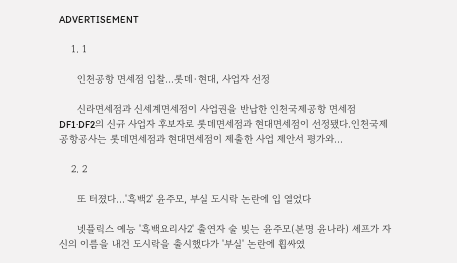ADVERTISEMENT

    1. 1

      인천공항 면세점 입찰…롯데·현대, 사업자 선정

      신라면세점과 신세계면세점이 사업권을 반납한 인천국제공항 면세점 DF1·DF2의 신규 사업자 후보자로 롯데면세점과 현대면세점이 선정됐다.인천국제공항공사는 롯데면세점과 현대면세점이 제출한 사업 제안서 평가와...

    2. 2

      또 터졌다…'흑백2' 윤주모, 부실 도시락 논란에 입 열었다

      넷플릭스 예능 '흑백요리사2' 출연자 술 빚는 윤주모(본명 윤나라) 셰프가 자신의 이름을 내건 도시락을 출시했다가 '부실' 논란에 휩싸였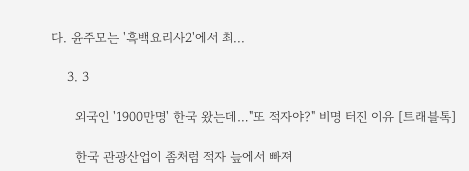다. 윤주모는 '흑백요리사2'에서 최...

    3. 3

      외국인 '1900만명' 한국 왔는데…"또 적자야?" 비명 터진 이유 [트래블톡]

      한국 관광산업이 좀처럼 적자 늪에서 빠져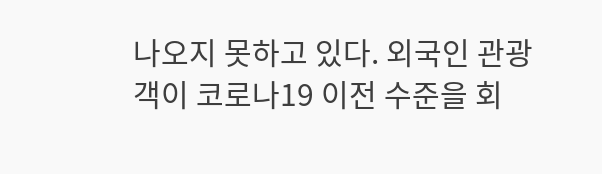나오지 못하고 있다. 외국인 관광객이 코로나19 이전 수준을 회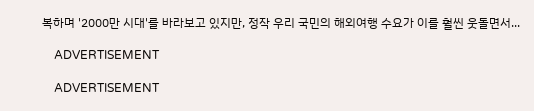복하며 '2000만 시대'를 바라보고 있지만, 정작 우리 국민의 해외여행 수요가 이를 훨씬 웃돌면서...

    ADVERTISEMENT

    ADVERTISEMENT